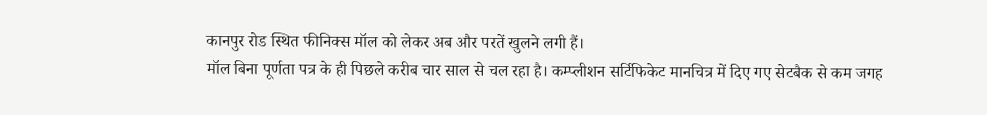कानपुर रोड स्थित फीनिक्स मॉल को लेकर अब और परतें खुलने लगी हैं।
मॉल बिना पूर्णता पत्र के ही पिछले करीब चार साल से चल रहा है। कम्प्लीशन सर्टिफिकेट मानचित्र में दिए गए सेटबैक से कम जगह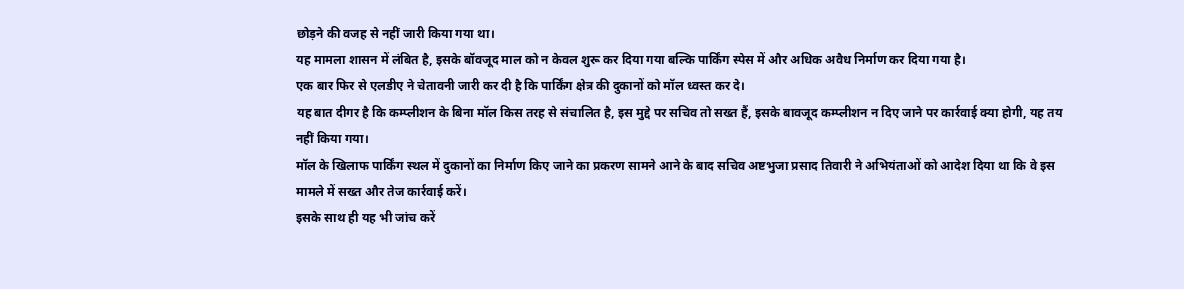छोड़ने की वजह से नहीं जारी किया गया था।
यह मामला शासन में लंबित है, इसके बॉवजूद माल को न केवल शुरू कर दिया गया बल्कि पार्किंग स्पेस में और अधिक अवैध निर्माण कर दिया गया है।
एक बार फिर से एलडीए ने चेतावनी जारी कर दी है कि पार्किंग क्षेत्र की दुकानों को मॉल ध्वस्त कर दे।
यह बात दीगर है कि कम्प्लीशन के बिना मॉल किस तरह से संचालित है, इस मुद्दे पर सचिव तो सख्त हैं, इसके बावजूद कम्प्लीशन न दिए जाने पर कार्रवाई क्या होगी, यह तय नहीं किया गया।
मॉल के खिलाफ पार्किंग स्थल में दुकानों का निर्माण किए जाने का प्रकरण सामने आने के बाद सचिव अष्टभुजा प्रसाद तिवारी ने अभियंताओं को आदेश दिया था कि वे इस मामले में सख्त और तेज कार्रवाई करें।
इसके साथ ही यह भी जांच करें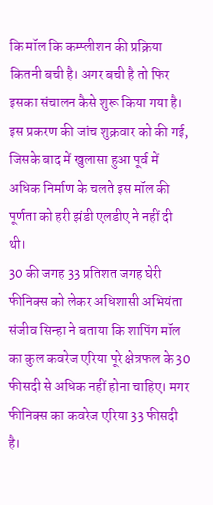कि मॉल कि कम्प्लीशन की प्रक्रिया कितनी बची है। अगर बची है तो फिर इसका संचालन कैसे शुरू किया गया है।
इस प्रकरण की जांच शुक्रवार को की गई, जिसके बाद में खुलासा हुआ पूर्व में अधिक निर्माण के चलते इस मॉल की पूर्णता को हरी झंडी एलडीए ने नहीं दी थी।
30 की जगह 33 प्रतिशत जगह घेरी
फीनिक्स को लेकर अधिशासी अभियंता संजीव सिन्हा ने बताया कि शापिंग मॉल का कुल कवरेज एरिया पूरे क्षेत्रफल के 30 फीसदी से अधिक नहीं होना चाहिए। मगर फीनिक्स का कवरेज एरिया 33 फीसदी है।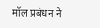मॉल प्रबंधन ने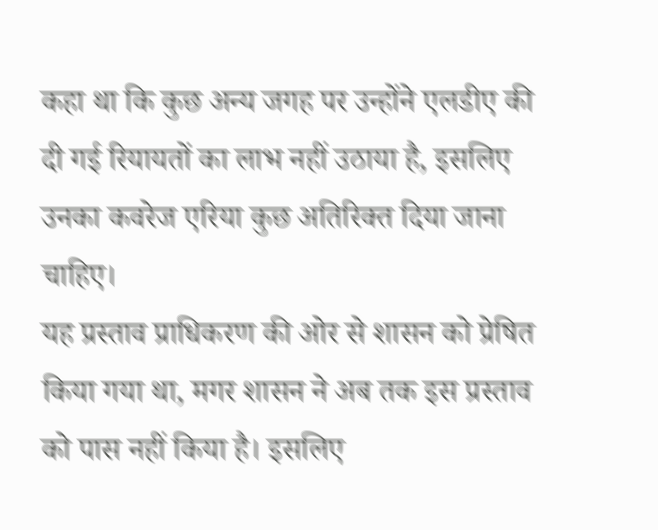कहा था कि कुछ अन्य जगह पर उन्होंने एलडीए की दी गई रियायतों का लाभ नहीं उठाया है, इसलिए उनका कवरेज एरिया कुछ अतिरिक्त दिया जाना चाहिए।
यह प्रस्ताव प्राधिकरण की ओर से शासन को प्रेषित किया गया था, मगर शासन ने अब तक इस प्रस्ताव को पास नहीं किया है। इसलिए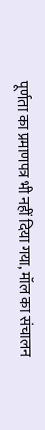पूर्णता का प्रमाणपत्र भी नहीं दिया गया, मॉल का संचालन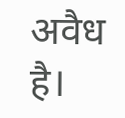अवैध है।